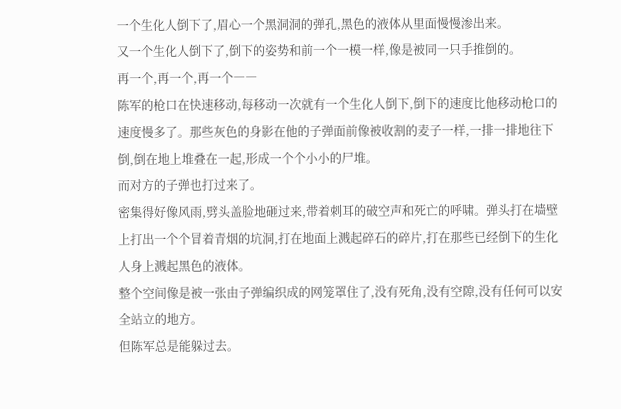一个生化人倒下了,眉心一个黑洞洞的弹孔,黑色的液体从里面慢慢渗出来。
又一个生化人倒下了,倒下的姿势和前一个一模一样,像是被同一只手推倒的。
再一个,再一个,再一个――
陈军的枪口在快速移动,每移动一次就有一个生化人倒下,倒下的速度比他移动枪口的速度慢多了。那些灰色的身影在他的子弹面前像被收割的麦子一样,一排一排地往下倒,倒在地上堆叠在一起,形成一个个小小的尸堆。
而对方的子弹也打过来了。
密集得好像风雨,劈头盖脸地砸过来,带着刺耳的破空声和死亡的呼啸。弹头打在墙壁上打出一个个冒着青烟的坑洞,打在地面上溅起碎石的碎片,打在那些已经倒下的生化人身上溅起黑色的液体。
整个空间像是被一张由子弹编织成的网笼罩住了,没有死角,没有空隙,没有任何可以安全站立的地方。
但陈军总是能躲过去。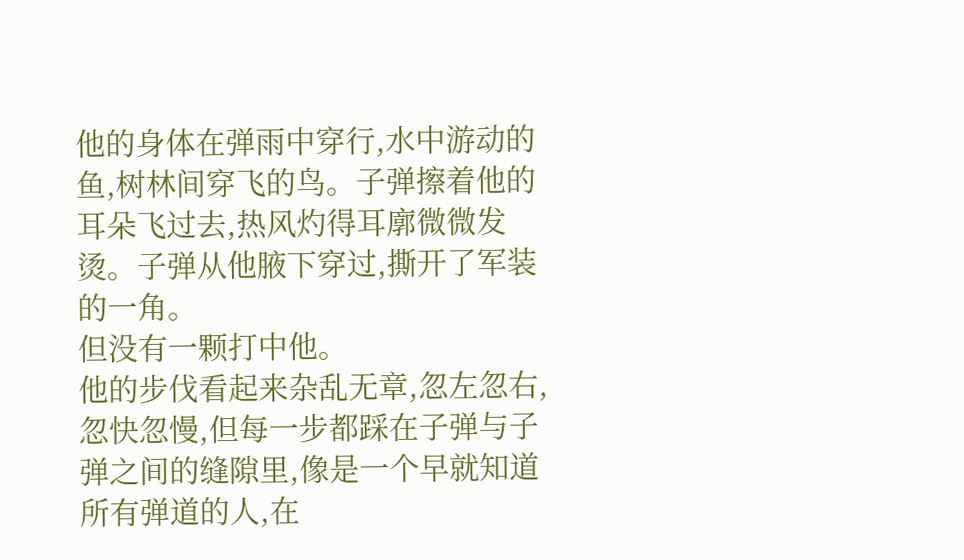他的身体在弹雨中穿行,水中游动的鱼,树林间穿飞的鸟。子弹擦着他的耳朵飞过去,热风灼得耳廓微微发烫。子弹从他腋下穿过,撕开了军装的一角。
但没有一颗打中他。
他的步伐看起来杂乱无章,忽左忽右,忽快忽慢,但每一步都踩在子弹与子弹之间的缝隙里,像是一个早就知道所有弹道的人,在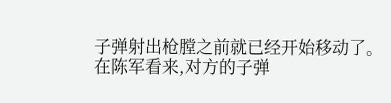子弹射出枪膛之前就已经开始移动了。
在陈军看来,对方的子弹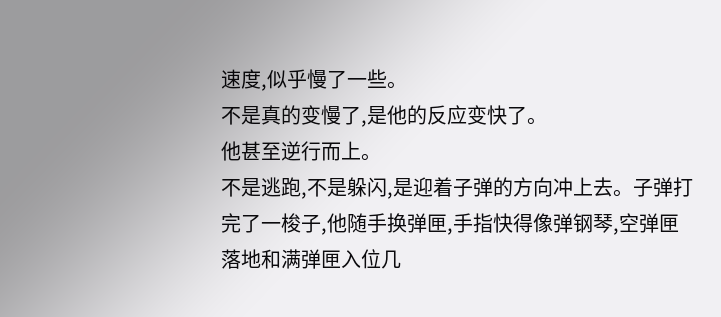速度,似乎慢了一些。
不是真的变慢了,是他的反应变快了。
他甚至逆行而上。
不是逃跑,不是躲闪,是迎着子弹的方向冲上去。子弹打完了一梭子,他随手换弹匣,手指快得像弹钢琴,空弹匣落地和满弹匣入位几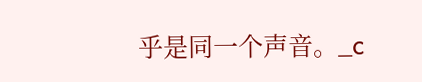乎是同一个声音。_c